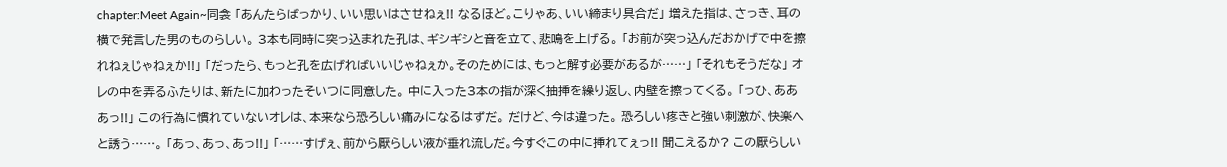chapter:Meet Again~同衾 「あんたらばっかり、いい思いはさせねぇ!! なるほど。こりゃあ、いい締まり具合だ」 増えた指は、さっき、耳の横で発言した男のものらしい。 3本も同時に突っ込まれた孔は、ギシギシと音を立て、悲鳴を上げる。 「お前が突っ込んだおかげで中を擦れねぇじゃねぇか!!」 「だったら、もっと孔を広げればいいじゃねぇか。そのためには、もっと解す必要があるが……」 「それもそうだな」 オレの中を弄るふたりは、新たに加わったそいつに同意した。 中に入った3本の指が深く抽挿を繰り返し、内壁を擦ってくる。 「っひ、あああっ!!」 この行為に慣れていないオレは、本来なら恐ろしい痛みになるはずだ。 だけど、今は違った。 恐ろしい疼きと強い刺激が、快楽へと誘う……。 「あっ、あっ、あっ!!」 「……すげぇ、前から厭らしい液が垂れ流しだ。今すぐこの中に挿れてぇっ!! 聞こえるか? この厭らしい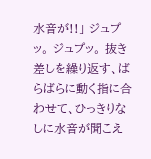水音が!!」 ジュプッ。 ジュプッ。 抜き差しを繰り返す、ばらばらに動く指に合わせて、ひっきりなしに水音が聞こえ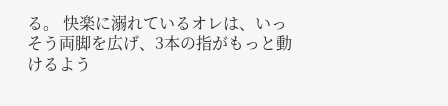る。 快楽に溺れているオレは、いっそう両脚を広げ、3本の指がもっと動けるよう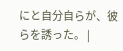にと自分自らが、彼らを誘った。 |